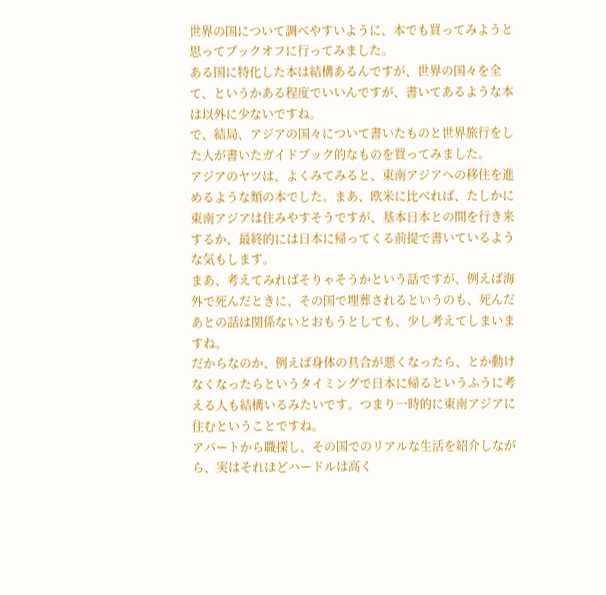世界の国について調べやすいように、本でも買ってみようと思ってブックオフに行ってみました。
ある国に特化した本は結構あるんですが、世界の国々を全て、というかある程度でいいんですが、書いてあるような本は以外に少ないですね。
で、結局、アジアの国々について書いたものと世界旅行をした人が書いたガイドブック的なものを買ってみました。
アジアのヤツは、よくみてみると、東南アジアへの移住を進めるような類の本でした。まあ、欧米に比べれば、たしかに東南アジアは住みやすそうですが、基本日本との間を行き来するか、最終的には日本に帰ってくる前提で書いているような気もします。
まあ、考えてみればそりゃそうかという話ですが、例えば海外で死んだときに、その国で埋葬されるというのも、死んだあとの話は関係ないとおもうとしても、少し考えてしまいますね。
だからなのか、例えば身体の具合が悪くなったら、とか動けなくなったらというタイミングで日本に帰るというふうに考える人も結構いるみたいです。つまり一時的に東南アジアに住むということですね。
アパートから職探し、その国でのリアルな生活を紹介しながら、実はそれほどハードルは高く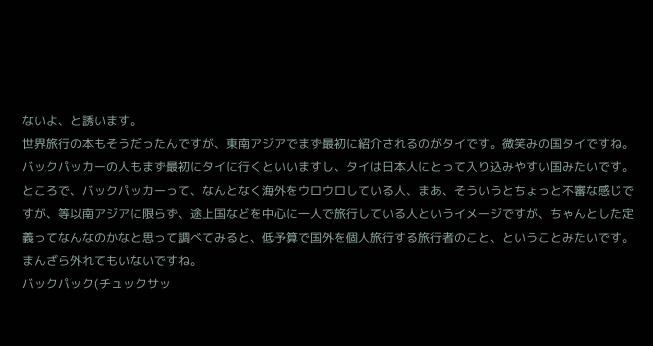ないよ、と誘います。
世界旅行の本もそうだったんですが、東南アジアでまず最初に紹介されるのがタイです。微笑みの国タイですね。
バックパッカーの人もまず最初にタイに行くといいますし、タイは日本人にとって入り込みやすい国みたいです。
ところで、バックパッカーって、なんとなく海外をウロウロしている人、まあ、そういうとちょっと不審な感じですが、等以南アジアに限らず、途上国などを中心に一人で旅行している人というイメージですが、ちゃんとした定義ってなんなのかなと思って調べてみると、低予算で国外を個人旅行する旅行者のこと、ということみたいです。まんざら外れてもいないですね。
バックパック(チュックサッ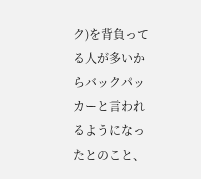ク)を背負ってる人が多いからバックパッカーと言われるようになったとのこと、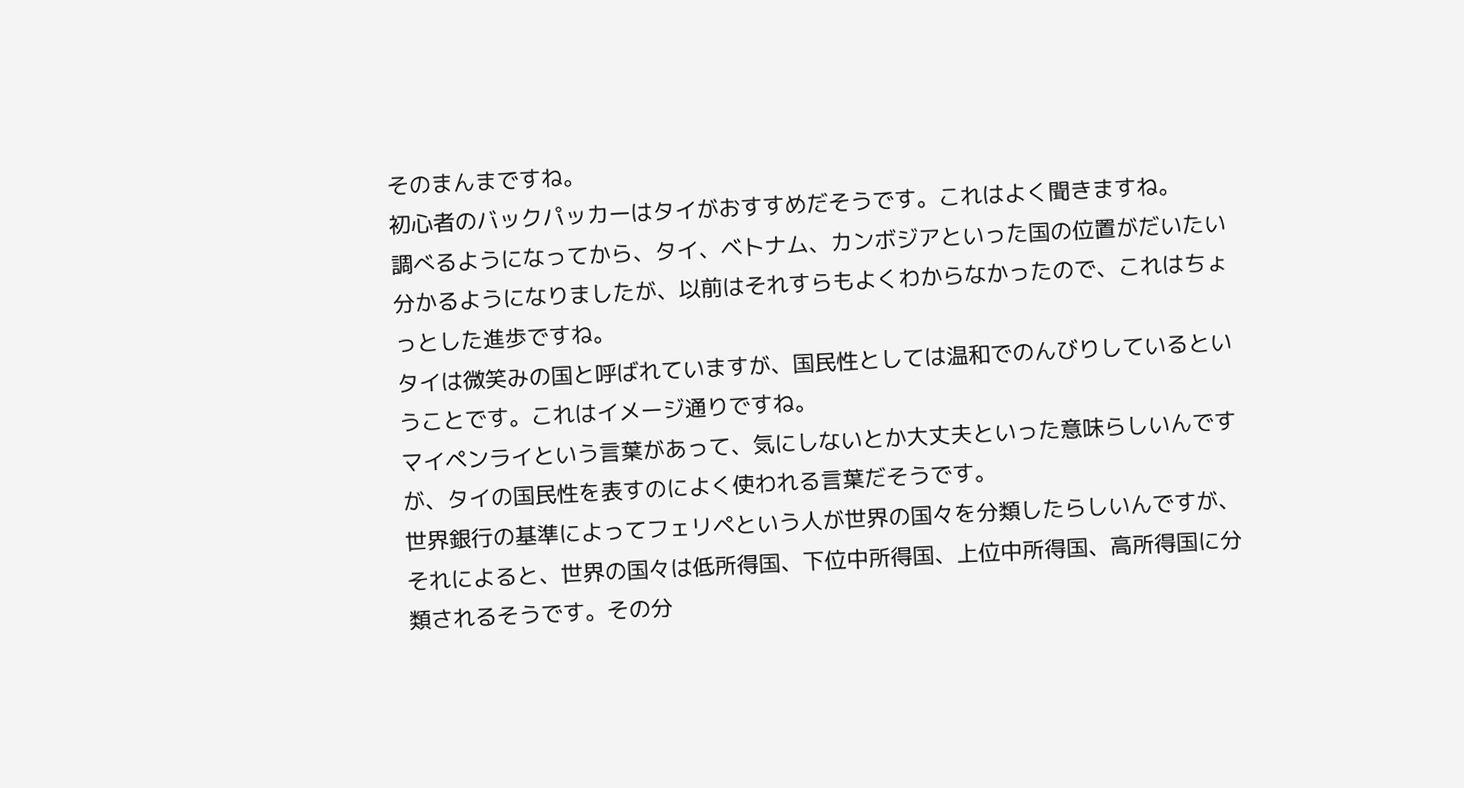そのまんまですね。
初心者のバックパッカーはタイがおすすめだそうです。これはよく聞きますね。
調べるようになってから、タイ、ベトナム、カンボジアといった国の位置がだいたい分かるようになりましたが、以前はそれすらもよくわからなかったので、これはちょっとした進歩ですね。
タイは微笑みの国と呼ばれていますが、国民性としては温和でのんびりしているということです。これはイメージ通りですね。
マイペンライという言葉があって、気にしないとか大丈夫といった意味らしいんですが、タイの国民性を表すのによく使われる言葉だそうです。
世界銀行の基準によってフェリペという人が世界の国々を分類したらしいんですが、それによると、世界の国々は低所得国、下位中所得国、上位中所得国、高所得国に分類されるそうです。その分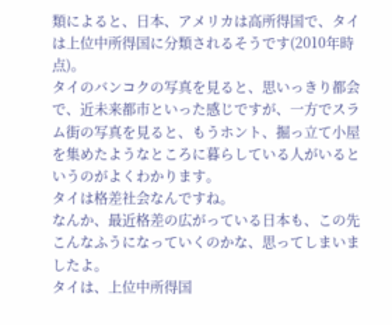類によると、日本、アメリカは高所得国で、タイは上位中所得国に分類されるそうです(2010年時点)。
タイのバンコクの写真を見ると、思いっきり都会で、近未来都市といった感じですが、一方でスラム街の写真を見ると、もうホント、掘っ立て小屋を集めたようなところに暮らしている人がいるというのがよくわかります。
タイは格差社会なんですね。
なんか、最近格差の広がっている日本も、この先こんなふうになっていくのかな、思ってしまいましたよ。
タイは、上位中所得国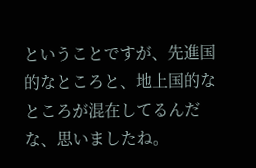ということですが、先進国的なところと、地上国的なところが混在してるんだな、思いましたね。